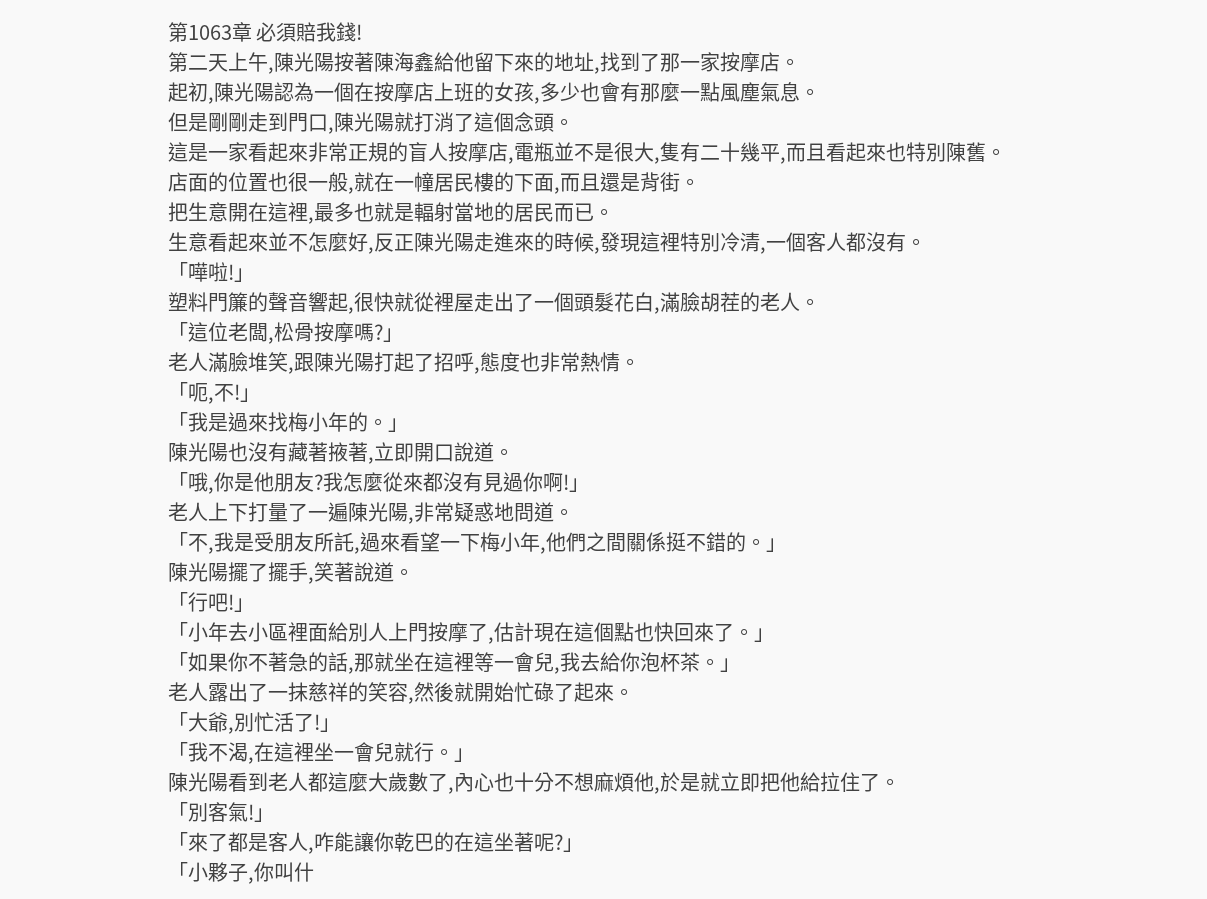第1063章 必須賠我錢!
第二天上午,陳光陽按著陳海鑫給他留下來的地址,找到了那一家按摩店。
起初,陳光陽認為一個在按摩店上班的女孩,多少也會有那麼一點風塵氣息。
但是剛剛走到門口,陳光陽就打消了這個念頭。
這是一家看起來非常正規的盲人按摩店,電瓶並不是很大,隻有二十幾平,而且看起來也特別陳舊。
店面的位置也很一般,就在一幢居民樓的下面,而且還是背街。
把生意開在這裡,最多也就是輻射當地的居民而已。
生意看起來並不怎麼好,反正陳光陽走進來的時候,發現這裡特別冷清,一個客人都沒有。
「嘩啦!」
塑料門簾的聲音響起,很快就從裡屋走出了一個頭髮花白,滿臉胡茬的老人。
「這位老闆,松骨按摩嗎?」
老人滿臉堆笑,跟陳光陽打起了招呼,態度也非常熱情。
「呃,不!」
「我是過來找梅小年的。」
陳光陽也沒有藏著掖著,立即開口說道。
「哦,你是他朋友?我怎麼從來都沒有見過你啊!」
老人上下打量了一遍陳光陽,非常疑惑地問道。
「不,我是受朋友所託,過來看望一下梅小年,他們之間關係挺不錯的。」
陳光陽擺了擺手,笑著說道。
「行吧!」
「小年去小區裡面給別人上門按摩了,估計現在這個點也快回來了。」
「如果你不著急的話,那就坐在這裡等一會兒,我去給你泡杯茶。」
老人露出了一抹慈祥的笑容,然後就開始忙碌了起來。
「大爺,別忙活了!」
「我不渴,在這裡坐一會兒就行。」
陳光陽看到老人都這麼大歲數了,內心也十分不想麻煩他,於是就立即把他給拉住了。
「別客氣!」
「來了都是客人,咋能讓你乾巴的在這坐著呢?」
「小夥子,你叫什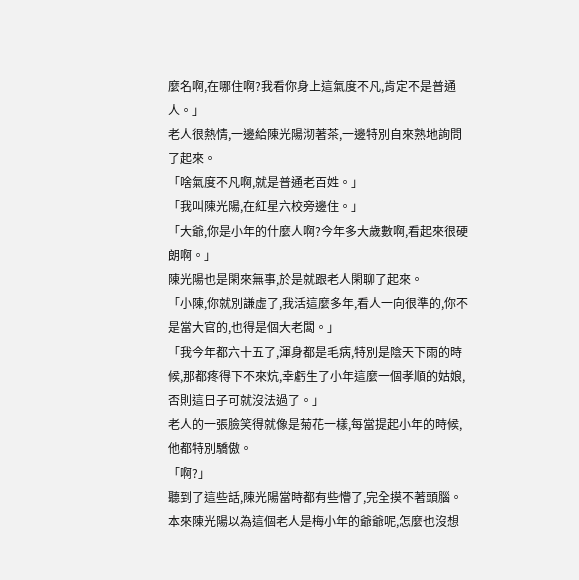麼名啊,在哪住啊?我看你身上這氣度不凡,肯定不是普通人。」
老人很熱情,一邊給陳光陽沏著茶,一邊特別自來熟地詢問了起來。
「啥氣度不凡啊,就是普通老百姓。」
「我叫陳光陽,在紅星六校旁邊住。」
「大爺,你是小年的什麼人啊?今年多大歲數啊,看起來很硬朗啊。」
陳光陽也是閑來無事,於是就跟老人閑聊了起來。
「小陳,你就別謙虛了,我活這麼多年,看人一向很準的,你不是當大官的,也得是個大老闆。」
「我今年都六十五了,渾身都是毛病,特別是陰天下雨的時候,那都疼得下不來炕,幸虧生了小年這麼一個孝順的姑娘,否則這日子可就沒法過了。」
老人的一張臉笑得就像是菊花一樣,每當提起小年的時候,他都特別驕傲。
「啊?」
聽到了這些話,陳光陽當時都有些懵了,完全摸不著頭腦。
本來陳光陽以為這個老人是梅小年的爺爺呢,怎麼也沒想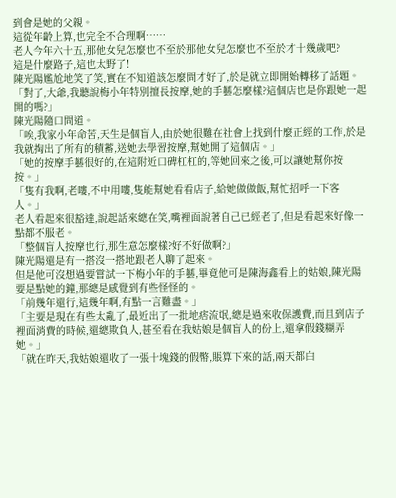到會是她的父親。
這從年齡上算,也完全不合理啊……
老人今年六十五,那他女兒怎麼也不至於那他女兒怎麼也不至於才十幾歲吧?
這是什麼路子,這也太野了!
陳光陽尷尬地笑了笑,實在不知道該怎麼問才好了,於是就立即開始轉移了話題。
「對了,大爺,我聽說梅小年特別擅長按摩,她的手藝怎麼樣?這個店也是你跟她一起開的嗎?」
陳光陽隨口問道。
「唉,我家小年命苦,天生是個盲人,由於她很難在社會上找到什麼正經的工作,於是我就掏出了所有的積蓄,送她去學習按摩,幫她開了這個店。」
「她的按摩手藝很好的,在這附近口碑杠杠的,等她回來之後,可以讓她幫你按按。」
「隻有我啊,老嘍,不中用嘍,隻能幫她看看店子,給她做做飯,幫忙招呼一下客人。」
老人看起來很豁達,說起話來總在笑,嘴裡面說著自己已經老了,但是看起來好像一點都不服老。
「整個盲人按摩也行,那生意怎麼樣?好不好做啊?」
陳光陽還是有一搭沒一搭地跟老人聊了起來。
但是他可沒想過要嘗試一下梅小年的手藝,畢竟他可是陳海鑫看上的姑娘,陳光陽要是點她的鐘,那總是感覺到有些怪怪的。
「前幾年還行,這幾年啊,有點一言難盡。」
「主要是現在有些太亂了,最近出了一批地痞流氓,總是過來收保護費,而且到店子裡面消費的時候,還總欺負人,甚至看在我姑娘是個盲人的份上,還拿假錢糊弄她。」
「就在昨天,我姑娘還收了一張十塊錢的假幣,賬算下來的話,兩天都白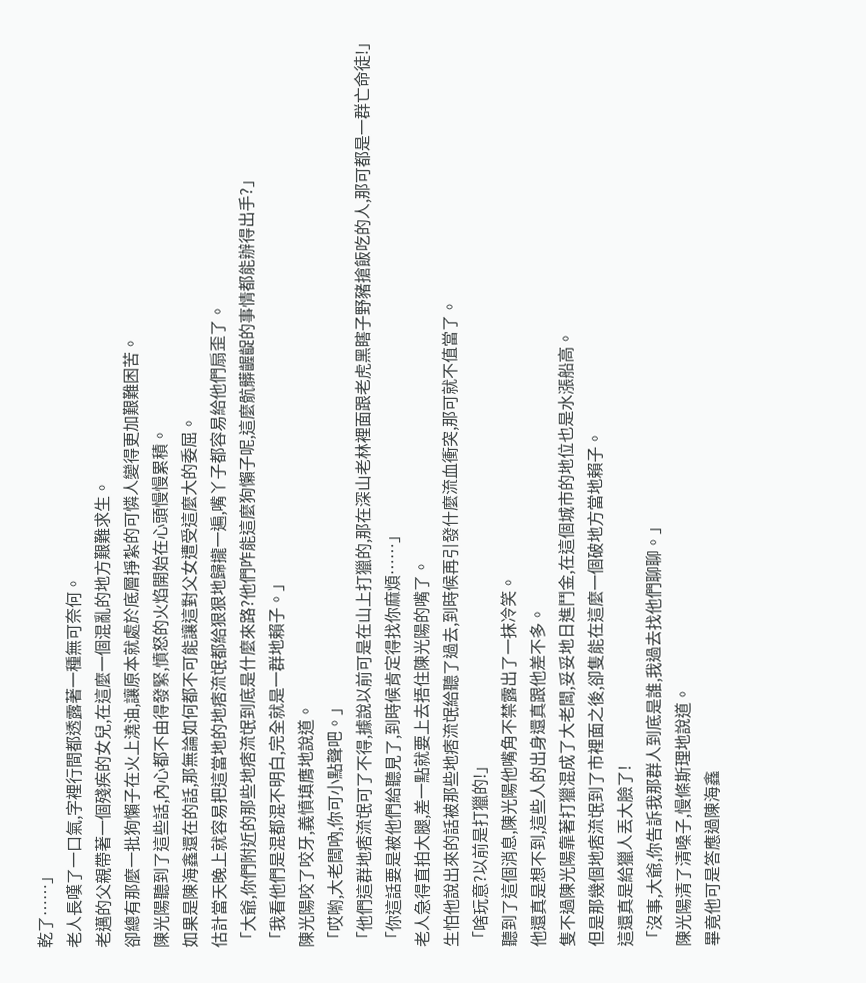乾了……」
老人長嘆了一口氣,字裡行間都透露著一種無可奈何。
老邁的父親帶著一個殘疾的女兒,在這麼一個混亂的地方艱難求生。
卻總有那麼一批狗懶子在火上澆油,讓原本就處於底層掙紮的可憐人變得更加艱難困苦。
陳光陽聽到了這些話,內心都不由得發緊,憤怒的火焰開始在心頭慢慢累積。
如果是陳海鑫還在的話,那無論如何都不可能讓這對父女遭受這麼大的委屈。
估計當天晚上就容易把這當地的地痞流氓都給狠狠地歸攏一遍,嘴丫子都容易給他們扇歪了。
「大爺,你們附近的那些地痞流氓到底是什麼來路?他們咋能這麼狗懶子呢,這麼骯髒齷齪的事情都能辦得出手?」
「我看他們是混都混不明白,完全就是一群地賴子。」
陳光陽咬了咬牙,義憤填膺地說道。
「哎喲,大老闆吶,你可小點聲吧。」
「他們這群地痞流氓可了不得,據說以前可是在山上打獵的,那在深山老林裡面跟老虎黑瞎子野豬搶飯吃的人,那可都是一群亡命徒!」
「你這話要是被他們給聽見了,到時候肯定得找你麻煩……」
老人急得直拍大腿,差一點就要上去捂住陳光陽的嘴了。
生怕他說出來的話被那些地痞流氓給聽了過去,到時候再引發什麼流血衝突,那可就不值當了。
「啥玩意?以前是打獵的!」
聽到了這個消息,陳光陽他嘴角不禁露出了一抹冷笑。
他還真是想不到,這些人的出身還真跟他差不多。
隻不過陳光陽靠著打獵混成了大老闆,妥妥地日進鬥金,在這個城市的地位也是水漲船高。
但是那幾個地痞流氓到了市裡面之後,卻隻能在這麼一個破地方當地賴子。
這還真是給獵人丟大臉了!
「沒事,大爺,你告訴我那群人到底是誰,我過去找他們聊聊。」
陳光陽清了清嗓子,慢條斯理地說道。
畢竟他可是答應過陳海鑫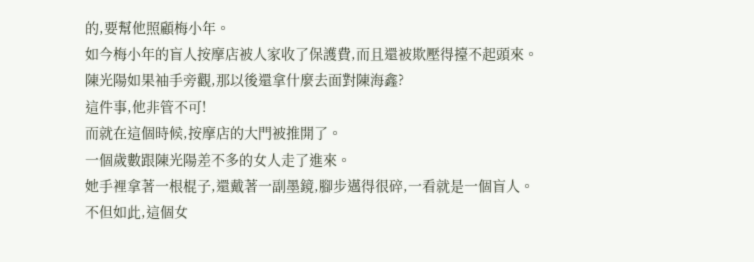的,要幫他照顧梅小年。
如今梅小年的盲人按摩店被人家收了保護費,而且還被欺壓得擡不起頭來。
陳光陽如果袖手旁觀,那以後還拿什麼去面對陳海鑫?
這件事,他非管不可!
而就在這個時候,按摩店的大門被推開了。
一個歲數跟陳光陽差不多的女人走了進來。
她手裡拿著一根棍子,還戴著一副墨鏡,腳步邁得很碎,一看就是一個盲人。
不但如此,這個女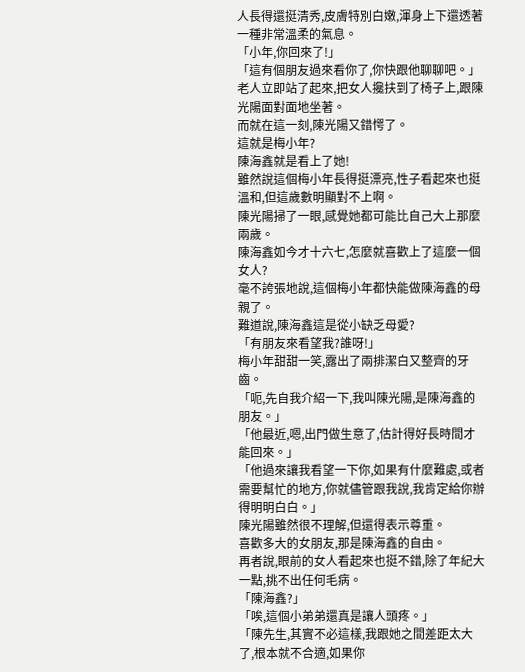人長得還挺清秀,皮膚特別白嫩,渾身上下還透著一種非常溫柔的氣息。
「小年,你回來了!」
「這有個朋友過來看你了,你快跟他聊聊吧。」
老人立即站了起來,把女人攙扶到了椅子上,跟陳光陽面對面地坐著。
而就在這一刻,陳光陽又錯愕了。
這就是梅小年?
陳海鑫就是看上了她!
雖然說這個梅小年長得挺漂亮,性子看起來也挺溫和,但這歲數明顯對不上啊。
陳光陽掃了一眼,感覺她都可能比自己大上那麼兩歲。
陳海鑫如今才十六七,怎麼就喜歡上了這麼一個女人?
毫不誇張地說,這個梅小年都快能做陳海鑫的母親了。
難道說,陳海鑫這是從小缺乏母愛?
「有朋友來看望我?誰呀!」
梅小年甜甜一笑,露出了兩排潔白又整齊的牙齒。
「呃,先自我介紹一下,我叫陳光陽,是陳海鑫的朋友。」
「他最近,嗯,出門做生意了,估計得好長時間才能回來。」
「他過來讓我看望一下你,如果有什麼難處,或者需要幫忙的地方,你就儘管跟我說,我肯定給你辦得明明白白。」
陳光陽雖然很不理解,但還得表示尊重。
喜歡多大的女朋友,那是陳海鑫的自由。
再者說,眼前的女人看起來也挺不錯,除了年紀大一點,挑不出任何毛病。
「陳海鑫?」
「唉,這個小弟弟還真是讓人頭疼。」
「陳先生,其實不必這樣,我跟她之間差距太大了,根本就不合適,如果你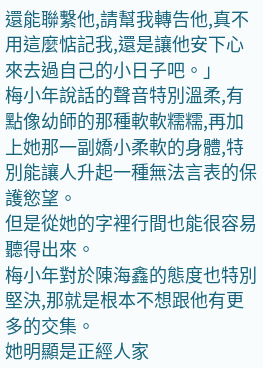還能聯繫他,請幫我轉告他,真不用這麼惦記我,還是讓他安下心來去過自己的小日子吧。」
梅小年說話的聲音特別溫柔,有點像幼師的那種軟軟糯糯,再加上她那一副嬌小柔軟的身體,特別能讓人升起一種無法言表的保護慾望。
但是從她的字裡行間也能很容易聽得出來。
梅小年對於陳海鑫的態度也特別堅決,那就是根本不想跟他有更多的交集。
她明顯是正經人家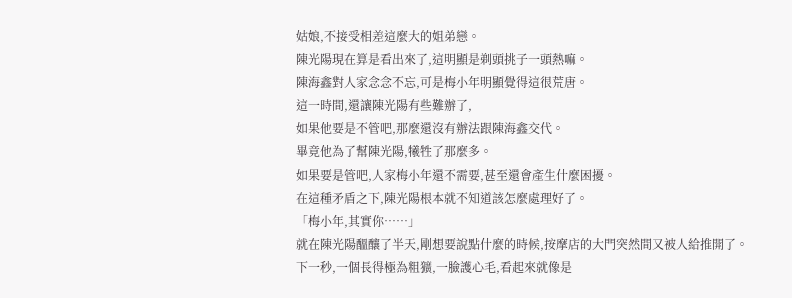姑娘,不接受相差這麼大的姐弟戀。
陳光陽現在算是看出來了,這明顯是剃頭挑子一頭熱嘛。
陳海鑫對人家念念不忘,可是梅小年明顯覺得這很荒唐。
這一時間,還讓陳光陽有些難辦了,
如果他要是不管吧,那麼還沒有辦法跟陳海鑫交代。
畢竟他為了幫陳光陽,犧牲了那麼多。
如果要是管吧,人家梅小年還不需要,甚至還會產生什麼困擾。
在這種矛盾之下,陳光陽根本就不知道該怎麼處理好了。
「梅小年,其實你……」
就在陳光陽醞釀了半天,剛想要說點什麼的時候,按摩店的大門突然間又被人給推開了。
下一秒,一個長得極為粗獷,一臉護心毛,看起來就像是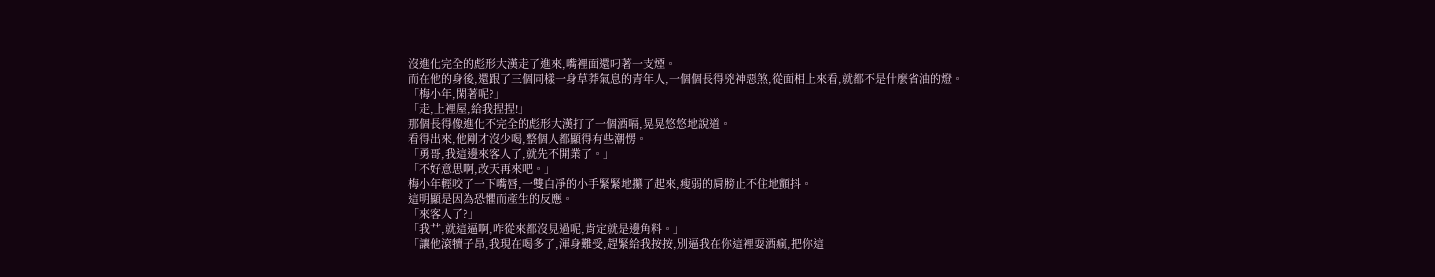沒進化完全的彪形大漢走了進來,嘴裡面還叼著一支煙。
而在他的身後,還跟了三個同樣一身草莽氣息的青年人,一個個長得兇神惡煞,從面相上來看,就都不是什麼省油的燈。
「梅小年,閑著呢?」
「走,上裡屋,給我捏捏!」
那個長得像進化不完全的彪形大漢打了一個酒嗝,晃晃悠悠地說道。
看得出來,他剛才沒少喝,整個人都顯得有些潮愣。
「勇哥,我這邊來客人了,就先不開業了。」
「不好意思啊,改天再來吧。」
梅小年輕咬了一下嘴唇,一雙白凈的小手緊緊地攥了起來,瘦弱的肩膀止不住地顫抖。
這明顯是因為恐懼而產生的反應。
「來客人了?」
「我艹,就這逼啊,咋從來都沒見過呢,肯定就是邊角料。」
「讓他滾犢子昂,我現在喝多了,渾身難受,趕緊給我按按,別逼我在你這裡耍酒瘋,把你這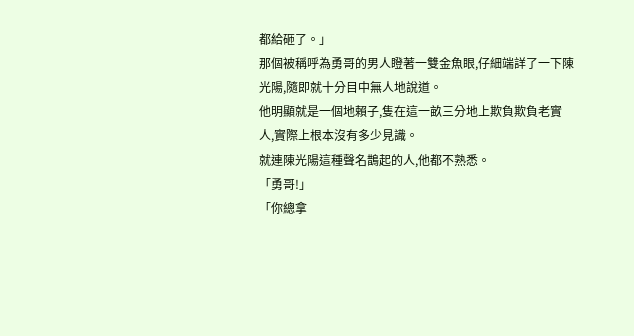都給砸了。」
那個被稱呼為勇哥的男人瞪著一雙金魚眼,仔細端詳了一下陳光陽,隨即就十分目中無人地說道。
他明顯就是一個地賴子,隻在這一畝三分地上欺負欺負老實人,實際上根本沒有多少見識。
就連陳光陽這種聲名鵲起的人,他都不熟悉。
「勇哥!」
「你總拿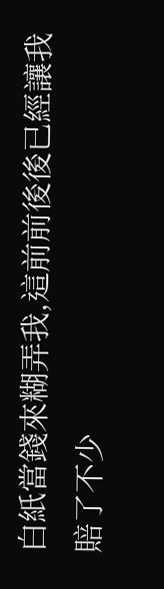白紙當錢來糊弄我,這前前後後已經讓我賠了不少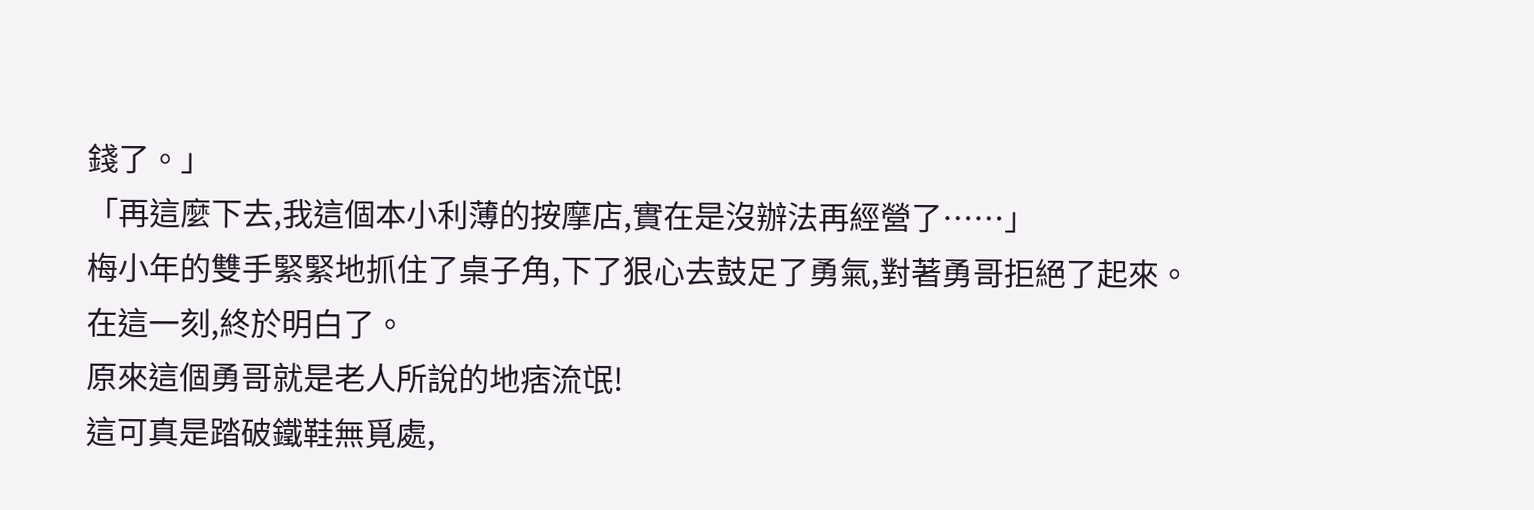錢了。」
「再這麼下去,我這個本小利薄的按摩店,實在是沒辦法再經營了……」
梅小年的雙手緊緊地抓住了桌子角,下了狠心去鼓足了勇氣,對著勇哥拒絕了起來。
在這一刻,終於明白了。
原來這個勇哥就是老人所說的地痞流氓!
這可真是踏破鐵鞋無覓處,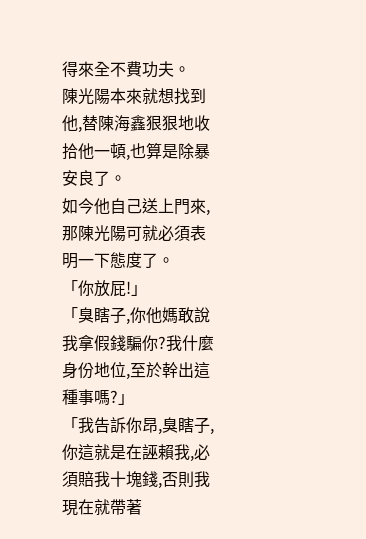得來全不費功夫。
陳光陽本來就想找到他,替陳海鑫狠狠地收拾他一頓,也算是除暴安良了。
如今他自己送上門來,那陳光陽可就必須表明一下態度了。
「你放屁!」
「臭瞎子,你他媽敢說我拿假錢騙你?我什麼身份地位,至於幹出這種事嗎?」
「我告訴你昂,臭瞎子,你這就是在誣賴我,必須賠我十塊錢,否則我現在就帶著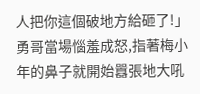人把你這個破地方給砸了!」
勇哥當場惱羞成怒,指著梅小年的鼻子就開始囂張地大吼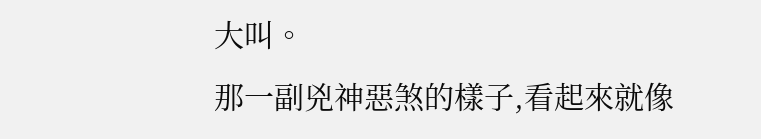大叫。
那一副兇神惡煞的樣子,看起來就像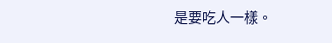是要吃人一樣。